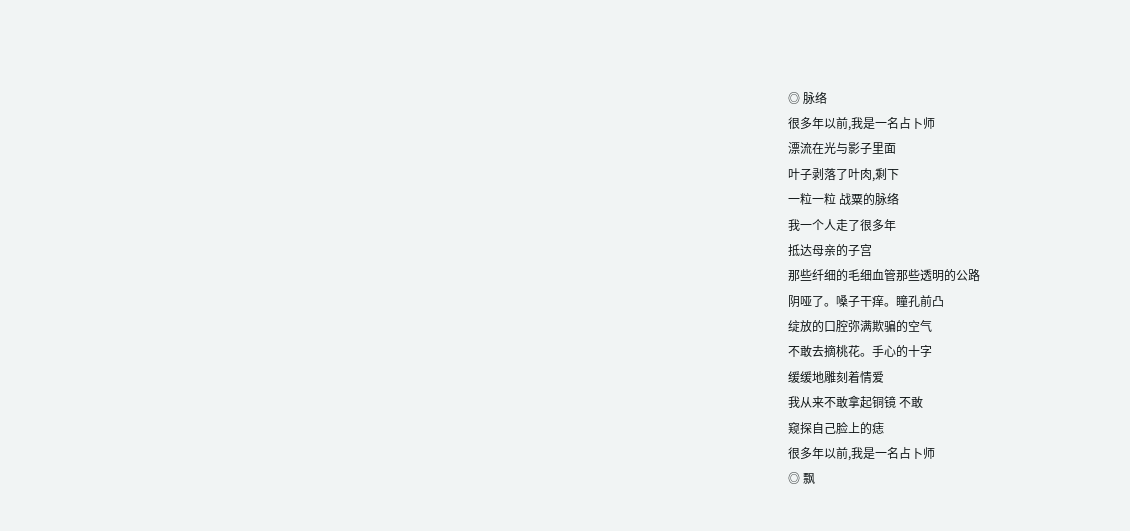◎ 脉络
很多年以前,我是一名占卜师
漂流在光与影子里面
叶子剥落了叶肉,剩下
一粒一粒 战粟的脉络
我一个人走了很多年
抵达母亲的子宫
那些纤细的毛细血管那些透明的公路
阴哑了。嗓子干痒。瞳孔前凸
绽放的口腔弥满欺骗的空气
不敢去摘桃花。手心的十字
缓缓地雕刻着情爱
我从来不敢拿起铜镜 不敢
窥探自己脸上的痣
很多年以前,我是一名占卜师
◎ 飘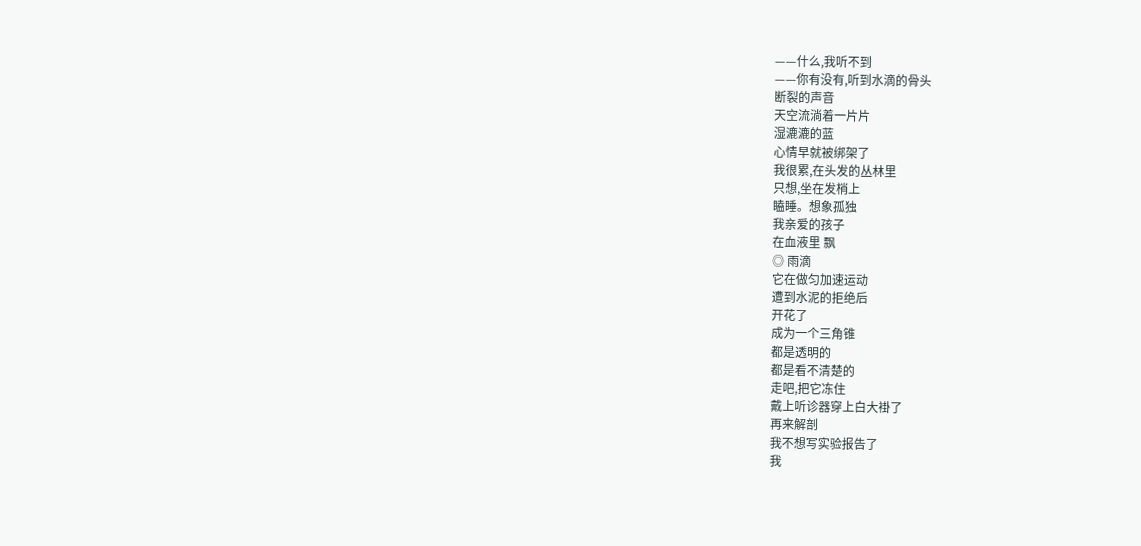——什么,我听不到
——你有没有,听到水滴的骨头
断裂的声音
天空流淌着一片片
湿漉漉的蓝
心情早就被绑架了
我很累,在头发的丛林里
只想,坐在发梢上
瞌睡。想象孤独
我亲爱的孩子
在血液里 飘
◎ 雨滴
它在做匀加速运动
遭到水泥的拒绝后
开花了
成为一个三角锥
都是透明的
都是看不清楚的
走吧,把它冻住
戴上听诊器穿上白大褂了
再来解剖
我不想写实验报告了
我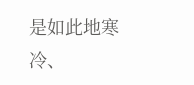是如此地寒冷、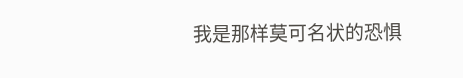我是那样莫可名状的恐惧